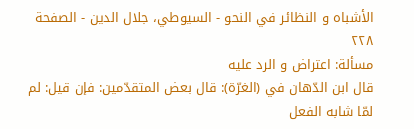الأشباه و النظائر في النحو - السيوطي، جلال الدين - الصفحة ٢٢٨
مسألة: اعتراض و الرد عليه
قال ابن الدّهان في (الغرّة): قال بعض المتقدّمين: فإن قيل: لم لمّا شابه الفعل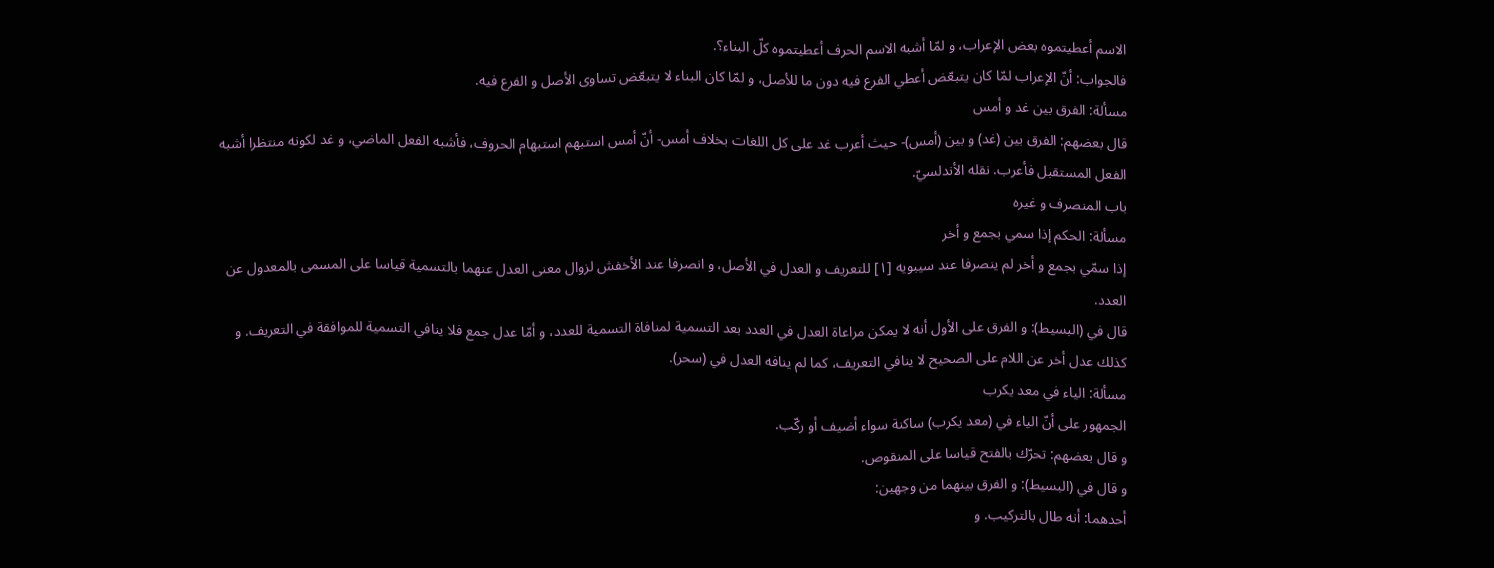الاسم أعطيتموه بعض الإعراب، و لمّا أشبه الاسم الحرف أعطيتموه كلّ البناء؟.
فالجواب: أنّ الإعراب لمّا كان يتبعّض أعطي الفرع فيه دون ما للأصل، و لمّا كان البناء لا يتبعّض تساوى الأصل و الفرع فيه.
مسألة: الفرق بين غد و أمس
قال بعضهم: الفرق بين (غد) و بين (أمس)- حيث أعرب غد على كل اللغات بخلاف أمس- أنّ أمس استبهم استبهام الحروف، فأشبه الفعل الماضي، و غد لكونه منتظرا أشبه الفعل المستقبل فأعرب. نقله الأندلسيّ.
باب المنصرف و غيره
مسألة: الحكم إذا سمي بجمع و أخر
إذا سمّي بجمع و أخر لم ينصرفا عند سيبويه [١] للتعريف و العدل في الأصل، و انصرفا عند الأخفش لزوال معنى العدل عنهما بالتسمية قياسا على المسمى بالمعدول عن العدد.
قال في (البسيط): و الفرق على الأول أنه لا يمكن مراعاة العدل في العدد بعد التسمية لمنافاة التسمية للعدد، و أمّا عدل جمع فلا ينافي التسمية للموافقة في التعريف. و كذلك عدل أخر عن اللام على الصحيح لا ينافي التعريف، كما لم ينافه العدل في (سحر).
مسألة: الياء في معد يكرب
الجمهور على أنّ الياء في (معد يكرب) ساكنة سواء أضيف أو ركّب.
و قال بعضهم: تحرّك بالفتح قياسا على المنقوص.
و قال في (البسيط): و الفرق بينهما من وجهين:
أحدهما: أنه طال بالتركيب. و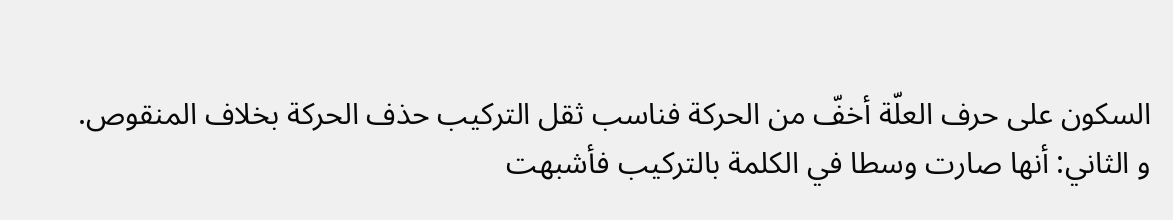السكون على حرف العلّة أخفّ من الحركة فناسب ثقل التركيب حذف الحركة بخلاف المنقوص.
و الثاني: أنها صارت وسطا في الكلمة بالتركيب فأشبهت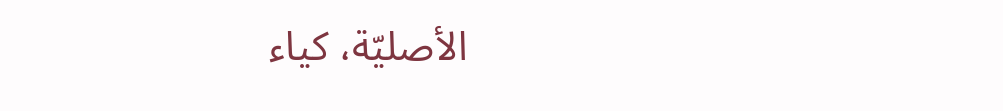الأصليّة، كياء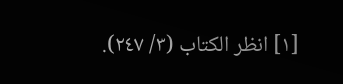[١] انظر الكتاب (٣/ ٢٤٧).